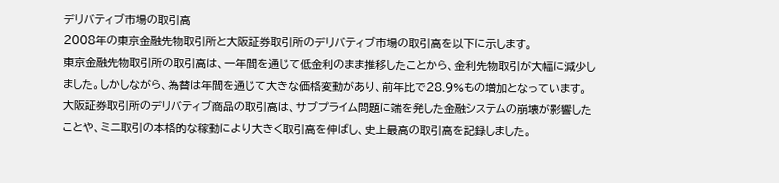デリバティブ市場の取引高
2008年の東京金融先物取引所と大阪証券取引所のデリバティブ市場の取引高を以下に示します。
東京金融先物取引所の取引高は、一年間を通じて低金利のまま推移したことから、金利先物取引が大幅に減少しました。しかしながら、為替は年間を通じて大きな価格変動があり、前年比で28.9%もの増加となっています。
大阪証券取引所のデリバティブ商品の取引高は、サブプライム問題に端を発した金融システムの崩壊が影響したことや、ミニ取引の本格的な稼動により大きく取引高を伸ばし、史上最高の取引高を記録しました。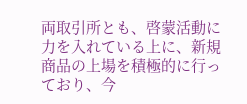両取引所とも、啓蒙活動に力を入れている上に、新規商品の上場を積極的に行っており、今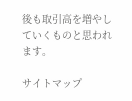後も取引高を増やしていくものと思われます。

サイトマップ